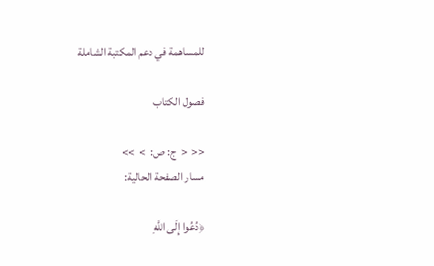للمساهمة في دعم المكتبة الشاملة

فصول الكتاب

<<  <  ج: ص:  >  >>
مسار الصفحة الحالية:

﴿دُعُوا إِلَى اللَّهِ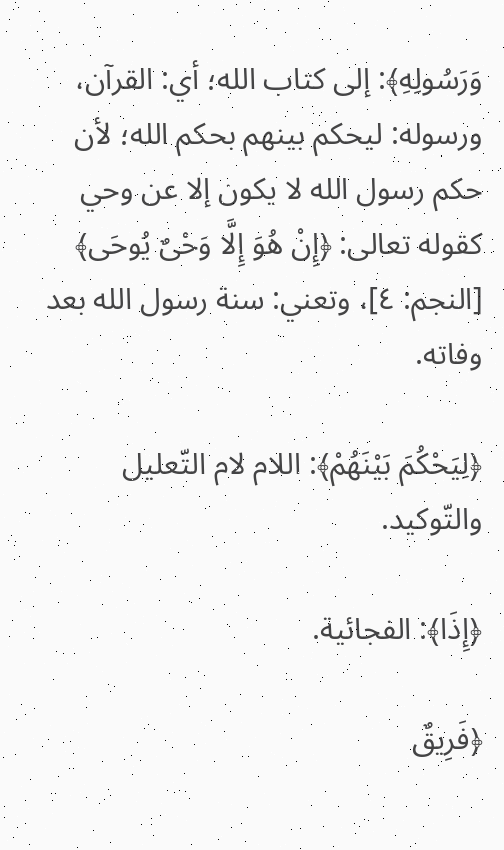وَرَسُولِهِ﴾: إلى كتاب الله؛ أي: القرآن، ورسوله: ليحكم بينهم بحكم الله؛ لأن حكم رسول الله لا يكون إلا عن وحي كقوله تعالى: ﴿إِنْ هُوَ إِلَّا وَحْىٌ يُوحَى﴾ [النجم: ٤]، وتعني: سنة رسول الله بعد وفاته.

﴿لِيَحْكُمَ بَيْنَهُمْ﴾: اللام لام التّعليل والتّوكيد.

﴿إِذَا﴾: الفجائية.

﴿فَرِيقٌ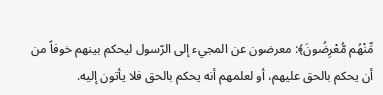مِّنْهُم مُّعْرِضُونَ﴾: معرضون عن المجيء إلى الرّسول ليحكم بينهم خوفاً من أن يحكم بالحق عليهم، أو لعلمهم أنه يحكم بالحق فلا يأتون إليه.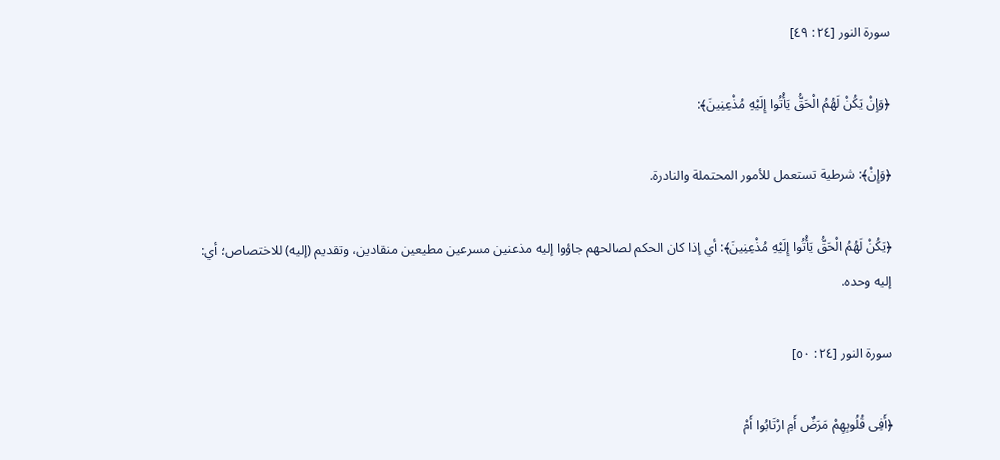سورة النور [٢٤: ٤٩]

﴿وَإِنْ يَكُنْ لَهُمُ الْحَقُّ يَأْتُوا إِلَيْهِ مُذْعِنِينَ﴾:

﴿وَإِنْ﴾: شرطية تستعمل للأمور المحتملة والنادرة.

﴿يَكُنْ لَهُمُ الْحَقُّ يَأْتُوا إِلَيْهِ مُذْعِنِينَ﴾: أي إذا كان الحكم لصالحهم جاؤوا إليه مذعنين مسرعين مطيعين منقادين، وتقديم (إليه) للاختصاص؛ أي: إليه وحده.

سورة النور [٢٤: ٥٠]

﴿أَفِى قُلُوبِهِمْ مَرَضٌ أَمِ ارْتَابُوا أَمْ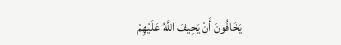يَخَافُونَ أَنْ يَحِيفَ اللَّهُ عَلَيْهِمْ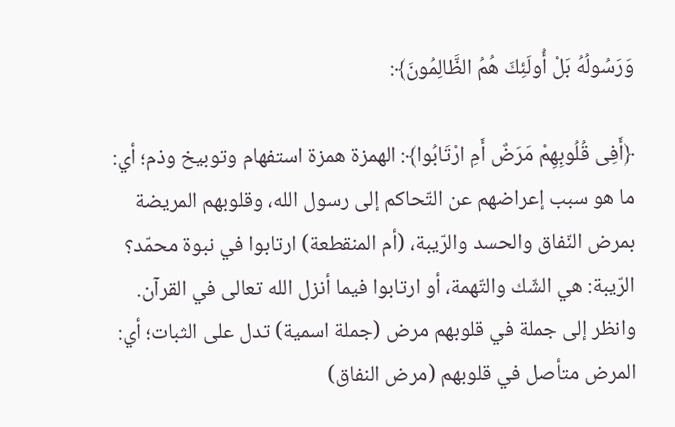وَرَسُولُهُ بَلْ أُولَئِكَ هُمُ الظَّالِمُونَ﴾:

﴿أَفِى قُلُوبِهِمْ مَرَضٌ أَمِ ارْتَابُوا﴾: الهمزة همزة استفهام وتوبيخ وذم؛ أي: ما هو سبب إعراضهم عن التّحاكم إلى رسول الله، وقلوبهم المريضة بمرض النّفاق والحسد والرّيبة، (أم المنقطعة) ارتابوا في نبوة محمّد؟ الرّيبة: هي الشّك والتّهمة، أو ارتابوا فيما أنزل الله تعالى في القرآن. وانظر إلى جملة في قلوبهم مرض (جملة اسمية) تدل على الثبات؛ أي: المرض متأصل في قلوبهم (مرض النفاق)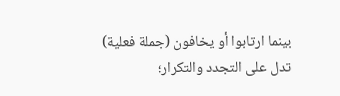بينما ارتابوا أو يخافون (جملة فعلية) تدل على التجدد والتكرار؛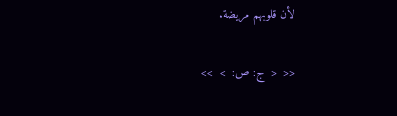لأن قلوبهم مريضة.

<<  <  ج: ص:  >  >>